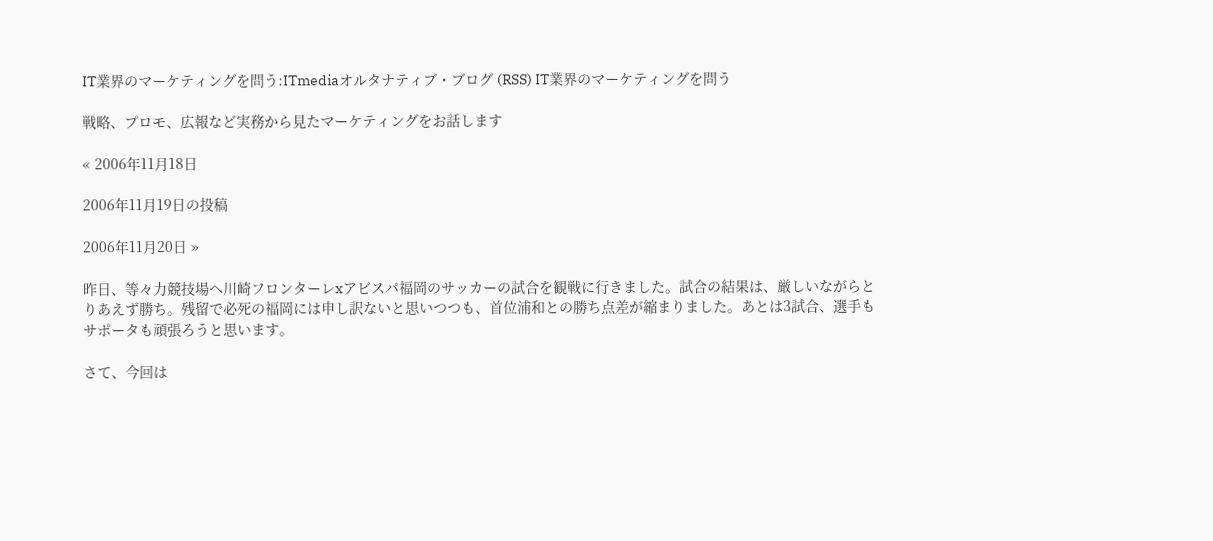IT業界のマーケティングを問う:ITmediaオルタナティブ・ブログ (RSS) IT業界のマーケティングを問う

戦略、プロモ、広報など実務から見たマーケティングをお話します

« 2006年11月18日

2006年11月19日の投稿

2006年11月20日 »

昨日、等々力競技場へ川崎フロンターレxアビスパ福岡のサッカーの試合を観戦に行きました。試合の結果は、厳しいながらとりあえず勝ち。残留で必死の福岡には申し訳ないと思いつつも、首位浦和との勝ち点差が縮まりました。あとは3試合、選手もサポータも頑張ろうと思います。

さて、今回は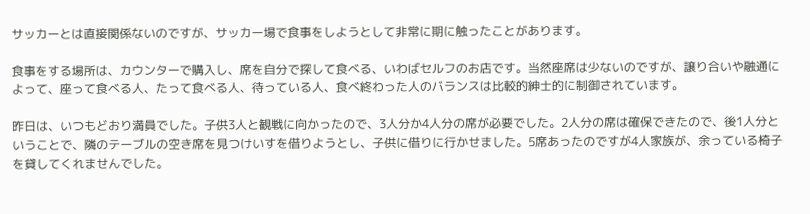サッカーとは直接関係ないのですが、サッカー場で食事をしようとして非常に期に触ったことがあります。

食事をする場所は、カウンターで購入し、席を自分で探して食べる、いわばセルフのお店です。当然座席は少ないのですが、譲り合いや融通によって、座って食べる人、たって食べる人、待っている人、食べ終わった人のバランスは比較的紳士的に制御されています。

昨日は、いつもどおり満員でした。子供3人と観戦に向かったので、3人分か4人分の席が必要でした。2人分の席は確保できたので、後1人分ということで、隣のテーブルの空き席を見つけいすを借りようとし、子供に借りに行かせました。5席あったのですが4人家族が、余っている椅子を貸してくれませんでした。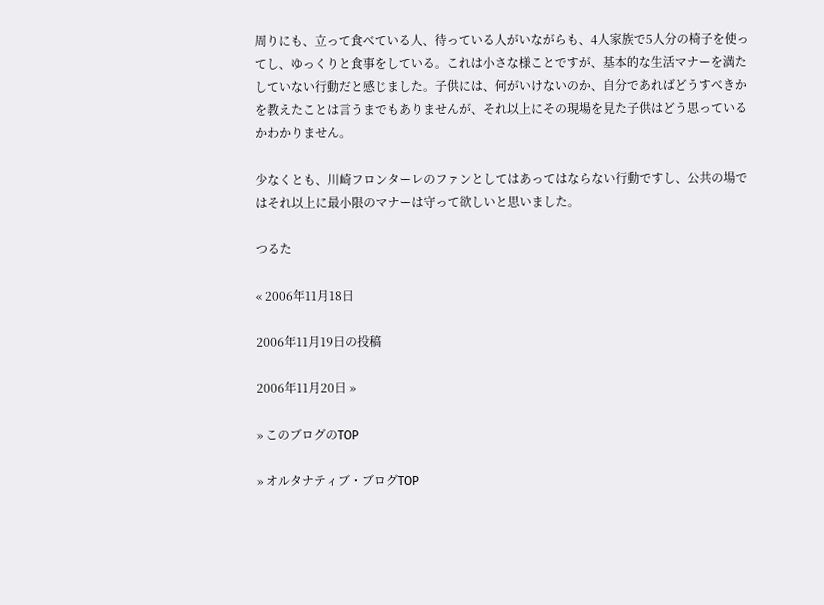周りにも、立って食べている人、待っている人がいながらも、4人家族で5人分の椅子を使ってし、ゆっくりと食事をしている。これは小さな様ことですが、基本的な生活マナーを満たしていない行動だと感じました。子供には、何がいけないのか、自分であればどうすべきかを教えたことは言うまでもありませんが、それ以上にその現場を見た子供はどう思っているかわかりません。

少なくとも、川崎フロンターレのファンとしてはあってはならない行動ですし、公共の場ではそれ以上に最小限のマナーは守って欲しいと思いました。

つるた

« 2006年11月18日

2006年11月19日の投稿

2006年11月20日 »

» このブログのTOP

» オルタナティブ・ブログTOP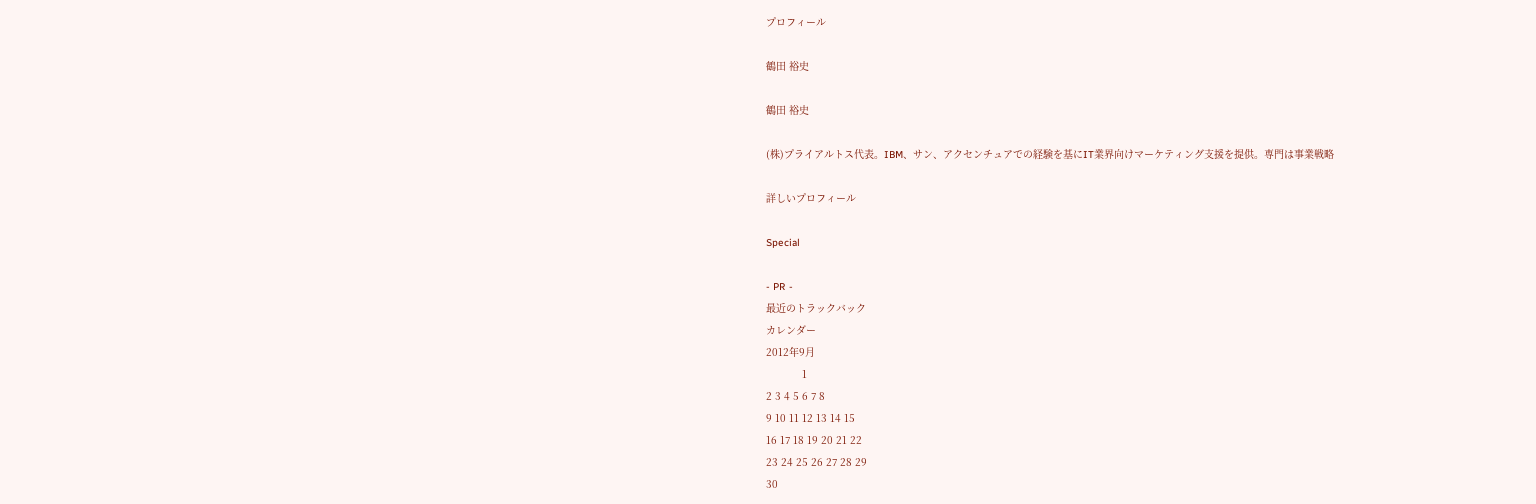プロフィール

鶴田 裕史

鶴田 裕史

(株)プライアルトス代表。IBM、サン、アクセンチュアでの経験を基にIT業界向けマーケティング支援を提供。専門は事業戦略

詳しいプロフィール

Special

- PR -
最近のトラックバック
カレンダー
2012年9月
            1
2 3 4 5 6 7 8
9 10 11 12 13 14 15
16 17 18 19 20 21 22
23 24 25 26 27 28 29
30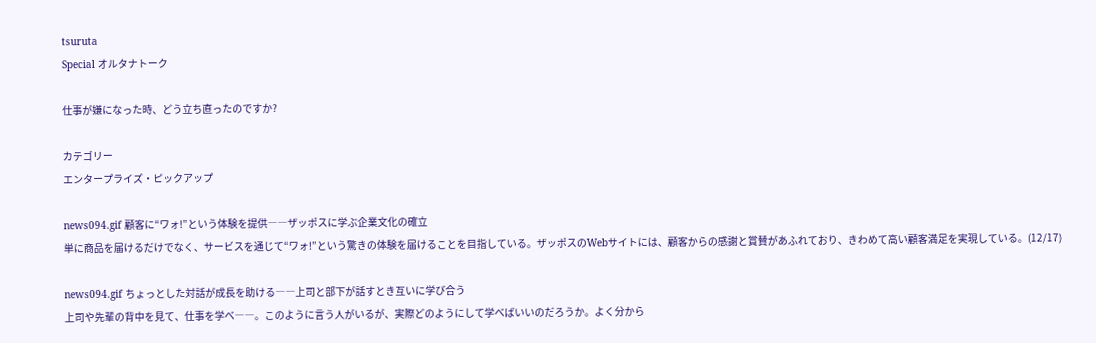tsuruta
Special オルタナトーク

仕事が嫌になった時、どう立ち直ったのですか?

カテゴリー
エンタープライズ・ピックアップ

news094.gif 顧客に“ワォ!”という体験を提供――ザッポスに学ぶ企業文化の確立
単に商品を届けるだけでなく、サービスを通じて“ワォ!”という驚きの体験を届けることを目指している。ザッポスのWebサイトには、顧客からの感謝と賞賛があふれており、きわめて高い顧客満足を実現している。(12/17)

news094.gif ちょっとした対話が成長を助ける――上司と部下が話すとき互いに学び合う
上司や先輩の背中を見て、仕事を学べ――。このように言う人がいるが、実際どのようにして学べばいいのだろうか。よく分から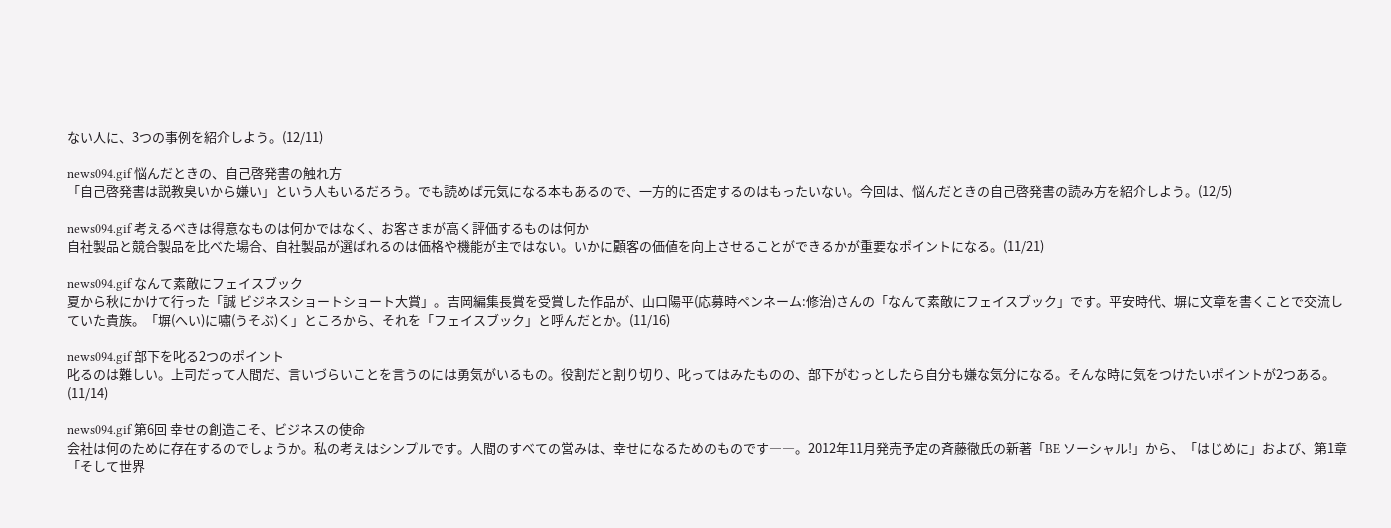ない人に、3つの事例を紹介しよう。(12/11)

news094.gif 悩んだときの、自己啓発書の触れ方
「自己啓発書は説教臭いから嫌い」という人もいるだろう。でも読めば元気になる本もあるので、一方的に否定するのはもったいない。今回は、悩んだときの自己啓発書の読み方を紹介しよう。(12/5)

news094.gif 考えるべきは得意なものは何かではなく、お客さまが高く評価するものは何か
自社製品と競合製品を比べた場合、自社製品が選ばれるのは価格や機能が主ではない。いかに顧客の価値を向上させることができるかが重要なポイントになる。(11/21)

news094.gif なんて素敵にフェイスブック
夏から秋にかけて行った「誠 ビジネスショートショート大賞」。吉岡編集長賞を受賞した作品が、山口陽平(応募時ペンネーム:修治)さんの「なんて素敵にフェイスブック」です。平安時代、塀に文章を書くことで交流していた貴族。「塀(へい)に嘯(うそぶ)く」ところから、それを「フェイスブック」と呼んだとか。(11/16)

news094.gif 部下を叱る2つのポイント
叱るのは難しい。上司だって人間だ、言いづらいことを言うのには勇気がいるもの。役割だと割り切り、叱ってはみたものの、部下がむっとしたら自分も嫌な気分になる。そんな時に気をつけたいポイントが2つある。(11/14)

news094.gif 第6回 幸せの創造こそ、ビジネスの使命
会社は何のために存在するのでしょうか。私の考えはシンプルです。人間のすべての営みは、幸せになるためのものです――。2012年11月発売予定の斉藤徹氏の新著「BE ソーシャル!」から、「はじめに」および、第1章「そして世界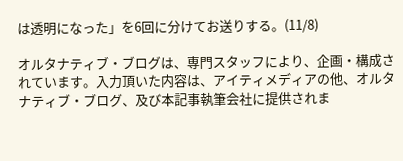は透明になった」を6回に分けてお送りする。(11/8)

オルタナティブ・ブログは、専門スタッフにより、企画・構成されています。入力頂いた内容は、アイティメディアの他、オルタナティブ・ブログ、及び本記事執筆会社に提供されま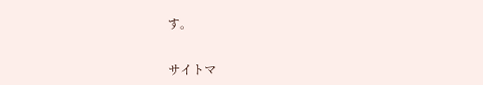す。


サイトマ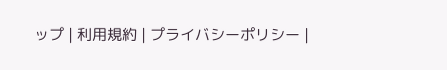ップ | 利用規約 | プライバシーポリシー |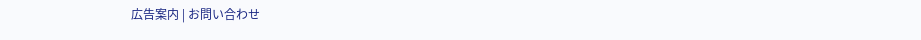広告案内 | お問い合わせ